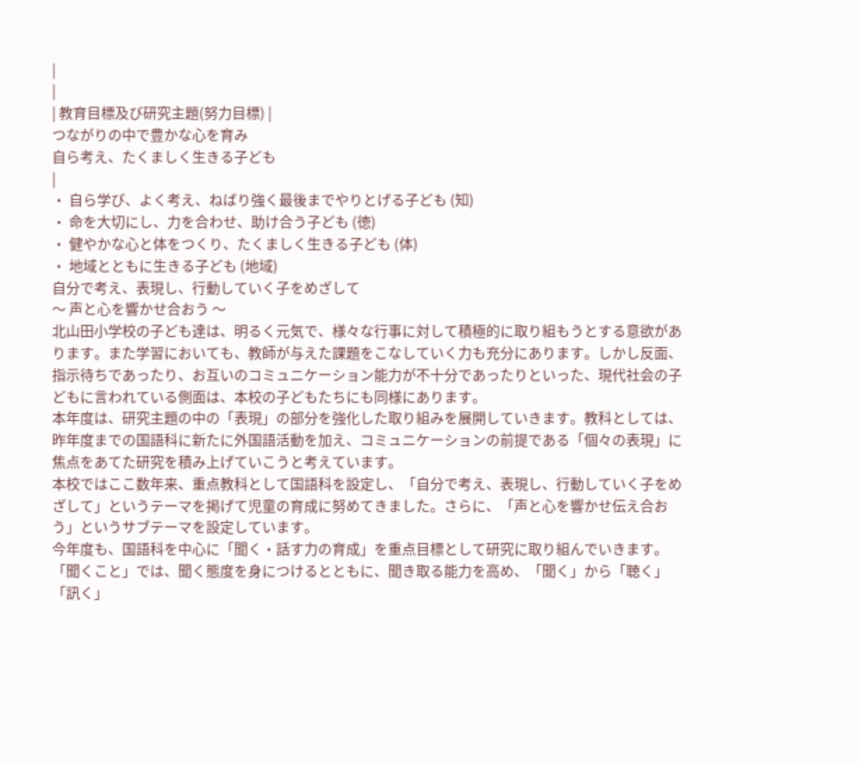|
|
| 教育目標及び研究主題(努力目標) |
つながりの中で豊かな心を育み
自ら考え、たくましく生きる子ども
|
・ 自ら学び、よく考え、ねばり強く最後までやりとげる子ども (知)
・ 命を大切にし、力を合わせ、助け合う子ども (徳)
・ 健やかな心と体をつくり、たくましく生きる子ども (体)
・ 地域とともに生きる子ども (地域)
自分で考え、表現し、行動していく子をめざして
〜 声と心を響かせ合おう 〜
北山田小学校の子ども達は、明るく元気で、様々な行事に対して積極的に取り組もうとする意欲があります。また学習においても、教師が与えた課題をこなしていく力も充分にあります。しかし反面、指示待ちであったり、お互いのコミュニケーション能力が不十分であったりといった、現代社会の子どもに言われている側面は、本校の子どもたちにも同様にあります。
本年度は、研究主題の中の「表現」の部分を強化した取り組みを展開していきます。教科としては、昨年度までの国語科に新たに外国語活動を加え、コミュニケーションの前提である「個々の表現」に焦点をあてた研究を積み上げていこうと考えています。
本校ではここ数年来、重点教科として国語科を設定し、「自分で考え、表現し、行動していく子をめざして」というテーマを掲げて児童の育成に努めてきました。さらに、「声と心を響かせ伝え合おう」というサブテーマを設定しています。
今年度も、国語科を中心に「聞く・話す力の育成」を重点目標として研究に取り組んでいきます。
「聞くこと」では、聞く態度を身につけるとともに、聞き取る能力を高め、「聞く」から「聴く」「訊く」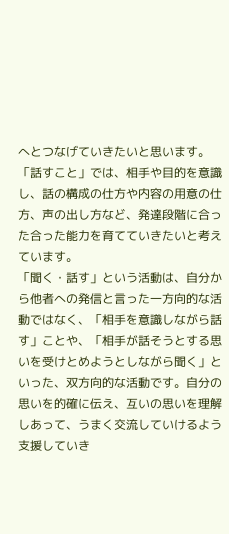へとつなげていきたいと思います。「話すこと」では、相手や目的を意識し、話の構成の仕方や内容の用意の仕方、声の出し方など、発達段階に合った合った能力を育てていきたいと考えています。
「聞く・話す」という活動は、自分から他者への発信と言った一方向的な活動ではなく、「相手を意識しながら話す」ことや、「相手が話そうとする思いを受けとめようとしながら聞く」といった、双方向的な活動です。自分の思いを的確に伝え、互いの思いを理解しあって、うまく交流していけるよう支援していき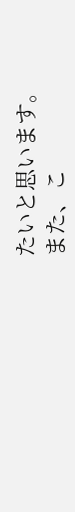たいと思います。
また、こ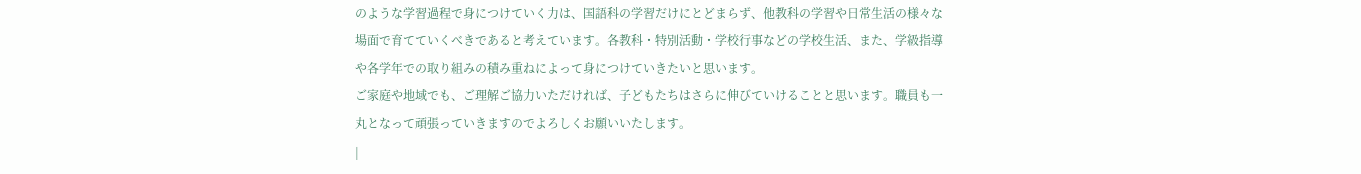のような学習過程で身につけていく力は、国語科の学習だけにとどまらず、他教科の学習や日常生活の様々な場面で育てていくべきであると考えています。各教科・特別活動・学校行事などの学校生活、また、学級指導や各学年での取り組みの積み重ねによって身につけていきたいと思います。
ご家庭や地域でも、ご理解ご協力いただければ、子どもたちはさらに伸びていけることと思います。職員も一丸となって頑張っていきますのでよろしくお願いいたします。
|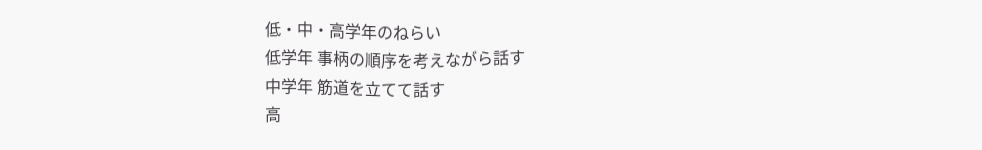低・中・高学年のねらい
低学年 事柄の順序を考えながら話す
中学年 筋道を立てて話す
高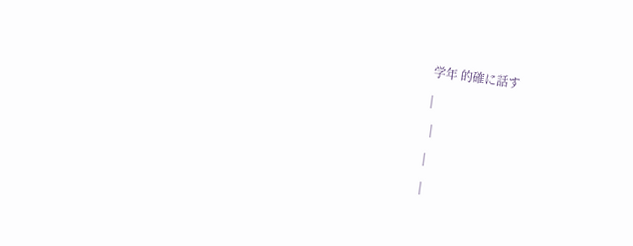学年 的確に話す
|
 |
|
|